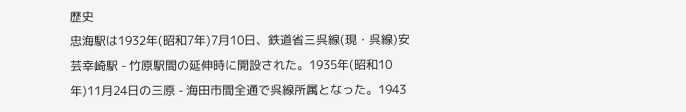歴史
忠海駅は1932年(昭和7年)7月10日、鉄道省三呉線(現・呉線)安芸幸崎駅 - 竹原駅間の延伸時に開設された。1935年(昭和10年)11月24日の三原 - 海田市間全通で呉線所属となった。1943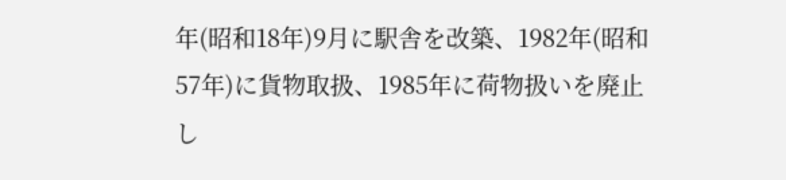年(昭和18年)9月に駅舎を改築、1982年(昭和57年)に貨物取扱、1985年に荷物扱いを廃止し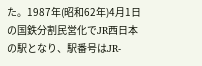た。1987年(昭和62年)4月1日の国鉄分割民営化でJR西日本の駅となり、駅番号はJR-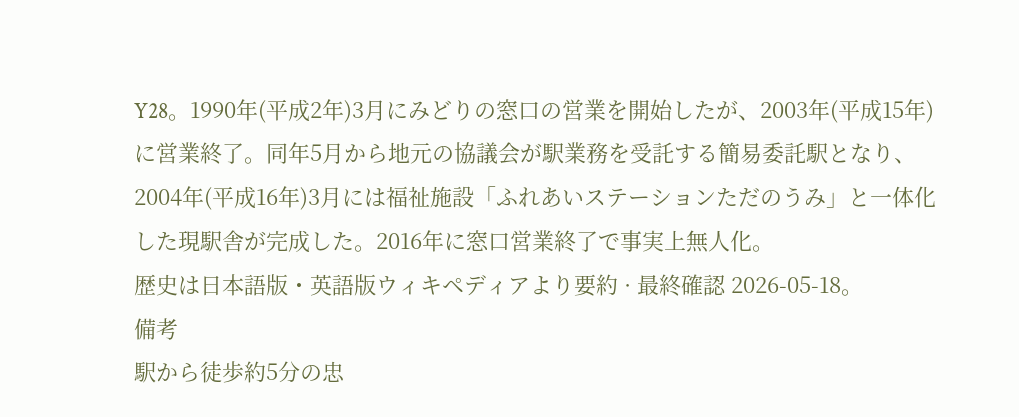Y28。1990年(平成2年)3月にみどりの窓口の営業を開始したが、2003年(平成15年)に営業終了。同年5月から地元の協議会が駅業務を受託する簡易委託駅となり、2004年(平成16年)3月には福祉施設「ふれあいステーションただのうみ」と一体化した現駅舎が完成した。2016年に窓口営業終了で事実上無人化。
歴史は日本語版・英語版ウィキペディアより要約 · 最終確認 2026-05-18。
備考
駅から徒歩約5分の忠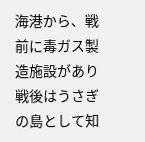海港から、戦前に毒ガス製造施設があり戦後はうさぎの島として知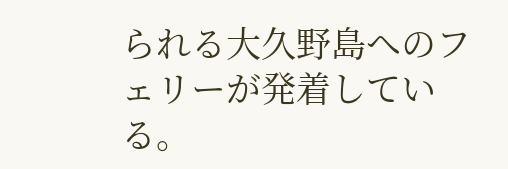られる大久野島へのフェリーが発着している。